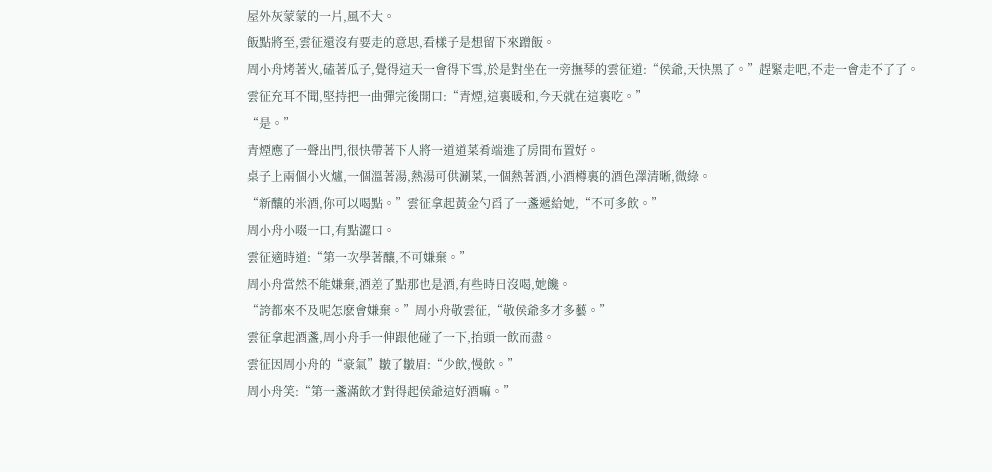屋外灰蒙蒙的一片,風不大。
飯點將至,雲征還沒有要走的意思,看樣子是想留下來蹭飯。
周小舟烤著火,磕著瓜子,覺得這天一會得下雪,於是對坐在一旁撫琴的雲征道:“侯爺,天快黑了。”趕緊走吧,不走一會走不了了。
雲征充耳不聞,堅持把一曲彈完後開口:“青煙,這裏暖和,今天就在這裏吃。”
“是。”
青煙應了一聲出門,很快帶著下人將一道道菜肴端進了房間布置好。
桌子上兩個小火爐,一個溫著湯,熱湯可供涮菜,一個熱著酒,小酒樽裏的酒色澤清晰,微綠。
“新釀的米酒,你可以喝點。”雲征拿起黃金勺舀了一盞遞給她,“不可多飲。”
周小舟小啜一口,有點澀口。
雲征適時道:“第一次學著釀,不可嫌棄。”
周小舟當然不能嫌棄,酒差了點那也是酒,有些時日沒喝,她饞。
“誇都來不及呢怎麽會嫌棄。”周小舟敬雲征,“敬侯爺多才多藝。”
雲征拿起酒盞,周小舟手一伸跟他碰了一下,抬頭一飲而盡。
雲征因周小舟的“豪氣”皺了皺眉:“少飲,慢飲。”
周小舟笑:“第一盞滿飲才對得起侯爺這好酒嘛。”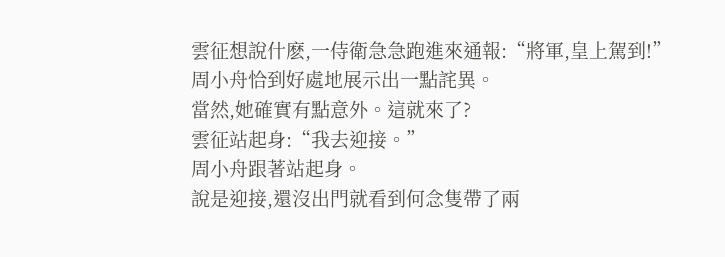雲征想說什麽,一侍衛急急跑進來通報:“將軍,皇上駕到!”
周小舟恰到好處地展示出一點詫異。
當然,她確實有點意外。這就來了?
雲征站起身:“我去迎接。”
周小舟跟著站起身。
說是迎接,還沒出門就看到何念隻帶了兩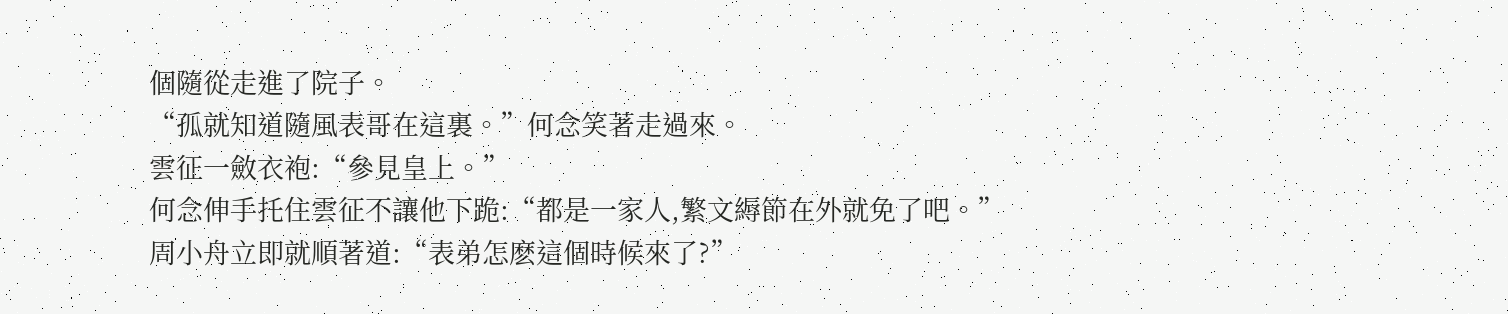個隨從走進了院子。
“孤就知道隨風表哥在這裏。”何念笑著走過來。
雲征一斂衣袍:“參見皇上。”
何念伸手托住雲征不讓他下跪:“都是一家人,繁文縟節在外就免了吧。”
周小舟立即就順著道:“表弟怎麽這個時候來了?”